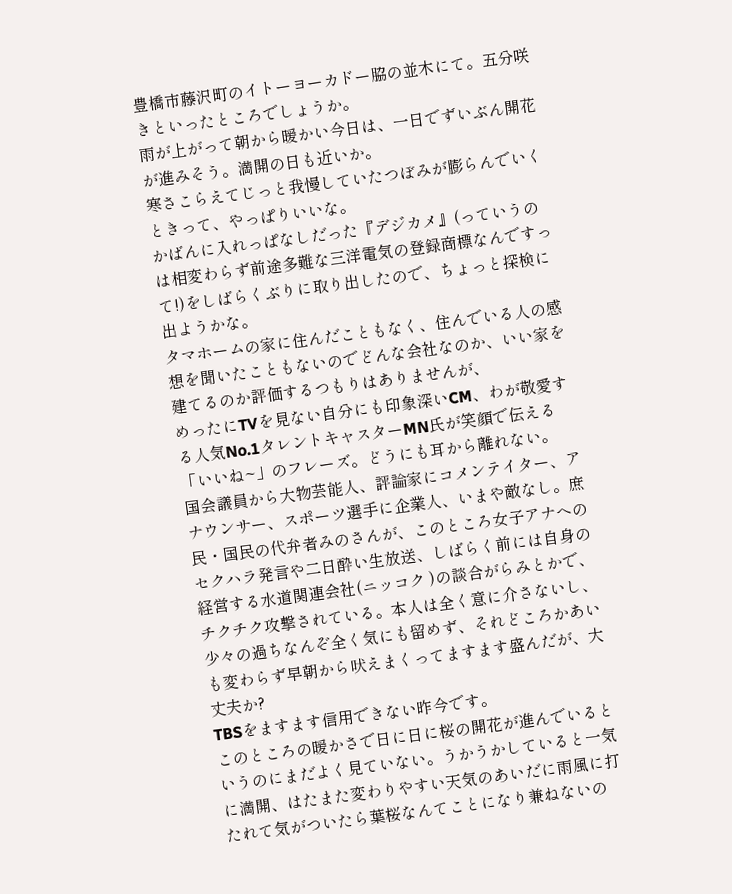豊橋市藤沢町のイトーヨーカドー脇の並木にて。五分咲きといったところでしょうか。
雨が上がって朝から暖かい今日は、一日でずいぶん開花が進みそう。満開の日も近いか。
寒さこらえてじっと我慢していたつぼみが膨らんでいくときって、やっぱりいいな。
かばんに入れっぱなしだった『デジカメ』(っていうのは相変わらず前途多難な三洋電気の登録商標なんですって!)をしばらくぶりに取り出したので、ちょっと探検に出ようかな。
タマホームの家に住んだこともなく、住んでいる人の感想を聞いたこともないのでどんな会社なのか、いい家を建てるのか評価するつもりはありませんが、
めったにTVを見ない自分にも印象深いCM、わが敬愛する人気No.1タレントキャスターMN氏が笑顔で伝える「いいね~」のフレーズ。どうにも耳から離れない。
国会議員から大物芸能人、評論家にコメンテイター、アナウンサー、スポーツ選手に企業人、いまや敵なし。庶民・国民の代弁者みのさんが、このところ女子アナへのセクハラ発言や二日酔い生放送、しばらく前には自身の経営する水道関連会社(ニッコク )の談合がらみとかで、チクチク攻撃されている。本人は全く意に介さないし、少々の過ちなんぞ全く気にも留めず、それどころかあいも変わらず早朝から吠えまくってますます盛んだが、大丈夫か?
TBSをますます信用できない昨今です。
このところの暖かさで日に日に桜の開花が進んでいるというのにまだよく見ていない。うかうかしていると一気に満開、はたまた変わりやすい天気のあいだに雨風に打たれて気がついたら葉桜なんてことになり兼ねないの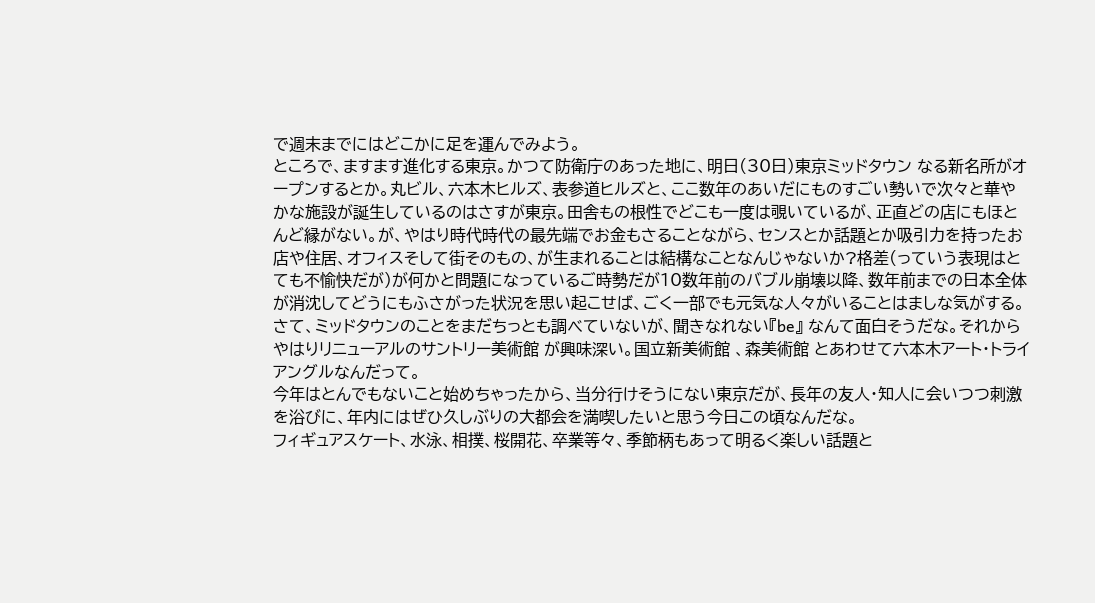で週末までにはどこかに足を運んでみよう。
ところで、ますます進化する東京。かつて防衛庁のあった地に、明日(30日)東京ミッドタウン なる新名所がオープンするとか。丸ビル、六本木ヒルズ、表参道ヒルズと、ここ数年のあいだにものすごい勢いで次々と華やかな施設が誕生しているのはさすが東京。田舎もの根性でどこも一度は覗いているが、正直どの店にもほとんど縁がない。が、やはり時代時代の最先端でお金もさることながら、センスとか話題とか吸引力を持ったお店や住居、オフィスそして街そのもの、が生まれることは結構なことなんじゃないか?格差(っていう表現はとても不愉快だが)が何かと問題になっているご時勢だが10数年前のバブル崩壊以降、数年前までの日本全体が消沈してどうにもふさがった状況を思い起こせば、ごく一部でも元気な人々がいることはましな気がする。
さて、ミッドタウンのことをまだちっとも調べていないが、聞きなれない『be』 なんて面白そうだな。それからやはりリニューアルのサントリー美術館 が興味深い。国立新美術館 、森美術館 とあわせて六本木アート・トライアングルなんだって。
今年はとんでもないこと始めちゃったから、当分行けそうにない東京だが、長年の友人・知人に会いつつ刺激を浴びに、年内にはぜひ久しぶりの大都会を満喫したいと思う今日この頃なんだな。
フィギュアスケート、水泳、相撲、桜開花、卒業等々、季節柄もあって明るく楽しい話題と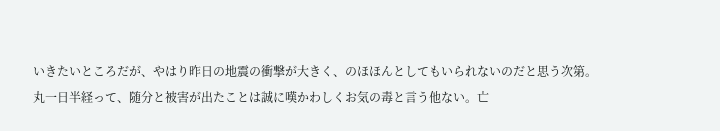いきたいところだが、やはり昨日の地震の衝撃が大きく、のほほんとしてもいられないのだと思う次第。
丸一日半経って、随分と被害が出たことは誠に嘆かわしくお気の毒と言う他ない。亡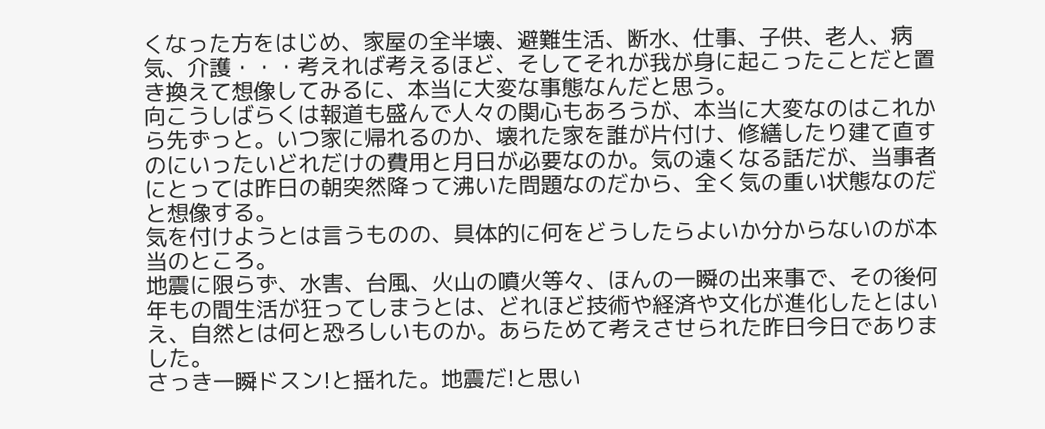くなった方をはじめ、家屋の全半壊、避難生活、断水、仕事、子供、老人、病気、介護・・・考えれば考えるほど、そしてそれが我が身に起こったことだと置き換えて想像してみるに、本当に大変な事態なんだと思う。
向こうしばらくは報道も盛んで人々の関心もあろうが、本当に大変なのはこれから先ずっと。いつ家に帰れるのか、壊れた家を誰が片付け、修繕したり建て直すのにいったいどれだけの費用と月日が必要なのか。気の遠くなる話だが、当事者にとっては昨日の朝突然降って沸いた問題なのだから、全く気の重い状態なのだと想像する。
気を付けようとは言うものの、具体的に何をどうしたらよいか分からないのが本当のところ。
地震に限らず、水害、台風、火山の噴火等々、ほんの一瞬の出来事で、その後何年もの間生活が狂ってしまうとは、どれほど技術や経済や文化が進化したとはいえ、自然とは何と恐ろしいものか。あらためて考えさせられた昨日今日でありました。
さっき一瞬ドスン!と揺れた。地震だ!と思い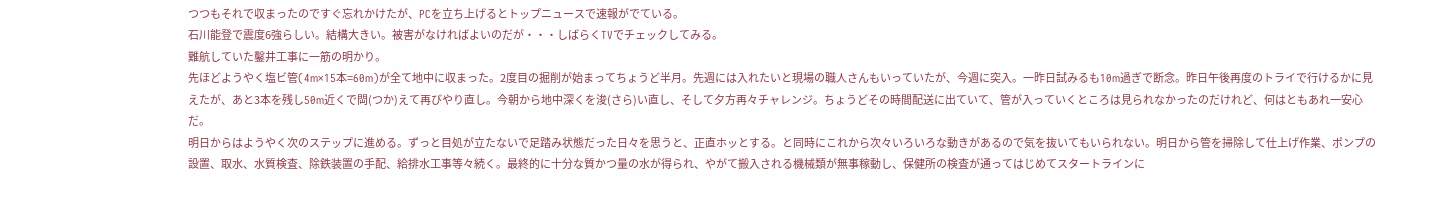つつもそれで収まったのですぐ忘れかけたが、PCを立ち上げるとトップニュースで速報がでている。
石川能登で震度6強らしい。結構大きい。被害がなければよいのだが・・・しばらくTVでチェックしてみる。
難航していた鑿井工事に一筋の明かり。
先ほどようやく塩ビ管(4m×15本=60m)が全て地中に収まった。2度目の掘削が始まってちょうど半月。先週には入れたいと現場の職人さんもいっていたが、今週に突入。一昨日試みるも10m過ぎで断念。昨日午後再度のトライで行けるかに見えたが、あと3本を残し50m近くで閊(つか)えて再びやり直し。今朝から地中深くを浚(さら)い直し、そして夕方再々チャレンジ。ちょうどその時間配送に出ていて、管が入っていくところは見られなかったのだけれど、何はともあれ一安心だ。
明日からはようやく次のステップに進める。ずっと目処が立たないで足踏み状態だった日々を思うと、正直ホッとする。と同時にこれから次々いろいろな動きがあるので気を抜いてもいられない。明日から管を掃除して仕上げ作業、ポンプの設置、取水、水質検査、除鉄装置の手配、給排水工事等々続く。最終的に十分な質かつ量の水が得られ、やがて搬入される機械類が無事稼動し、保健所の検査が通ってはじめてスタートラインに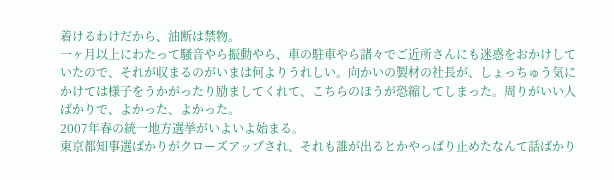着けるわけだから、油断は禁物。
一ヶ月以上にわたって騒音やら振動やら、車の駐車やら諸々でご近所さんにも迷惑をおかけしていたので、それが収まるのがいまは何よりうれしい。向かいの製材の社長が、しょっちゅう気にかけては様子をうかがったり励ましてくれて、こちらのほうが恐縮してしまった。周りがいい人ばかりで、よかった、よかった。
2007年春の統一地方選挙がいよいよ始まる。
東京都知事選ばかりがクローズアップされ、それも誰が出るとかやっぱり止めたなんて話ばかり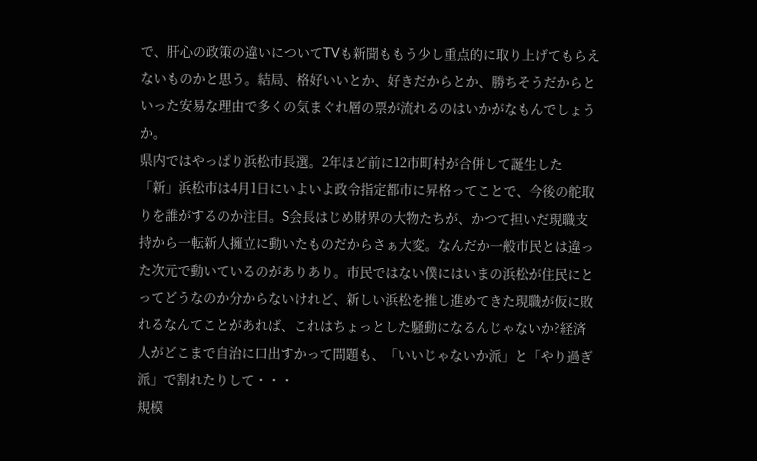で、肝心の政策の違いについてTVも新聞ももう少し重点的に取り上げてもらえないものかと思う。結局、格好いいとか、好きだからとか、勝ちそうだからといった安易な理由で多くの気まぐれ層の票が流れるのはいかがなもんでしょうか。
県内ではやっぱり浜松市長選。2年ほど前に12市町村が合併して誕生した「新」浜松市は4月1日にいよいよ政令指定都市に昇格ってことで、今後の舵取りを誰がするのか注目。S会長はじめ財界の大物たちが、かつて担いだ現職支持から一転新人擁立に動いたものだからさぁ大変。なんだか一般市民とは違った次元で動いているのがありあり。市民ではない僕にはいまの浜松が住民にとってどうなのか分からないけれど、新しい浜松を推し進めてきた現職が仮に敗れるなんてことがあれば、これはちょっとした騒動になるんじゃないか?経済人がどこまで自治に口出すかって問題も、「いいじゃないか派」と「やり過ぎ派」で割れたりして・・・
規模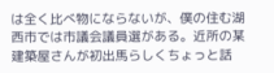は全く比べ物にならないが、僕の住む湖西市では市議会議員選がある。近所の某建築屋さんが初出馬らしくちょっと話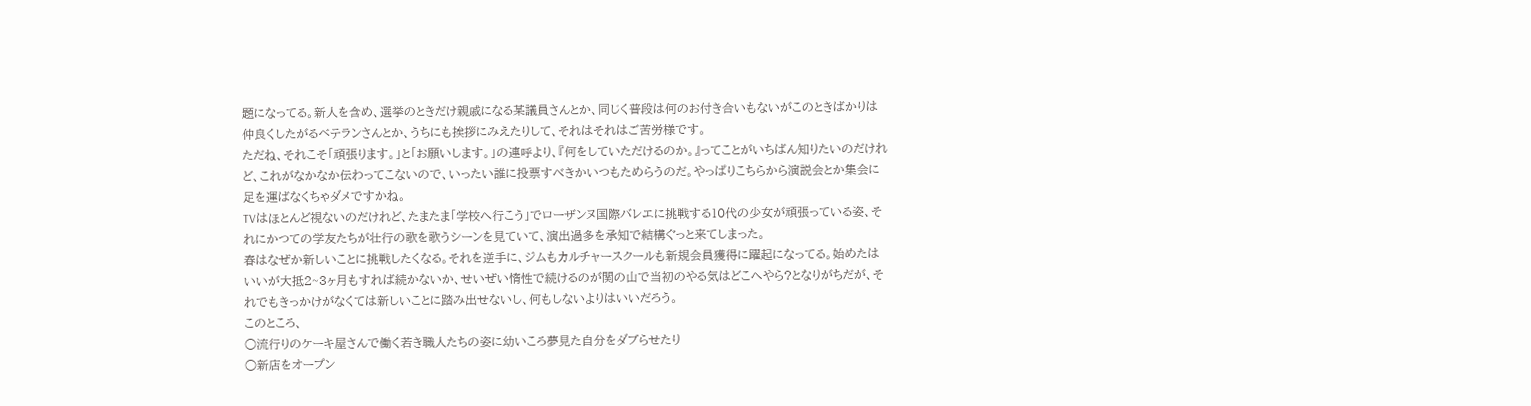題になってる。新人を含め、選挙のときだけ親戚になる某議員さんとか、同じく普段は何のお付き合いもないがこのときばかりは仲良くしたがるベテランさんとか、うちにも挨拶にみえたりして、それはそれはご苦労様です。
ただね、それこそ「頑張ります。」と「お願いします。」の連呼より、『何をしていただけるのか。』ってことがいちばん知りたいのだけれど、これがなかなか伝わってこないので、いったい誰に投票すべきかいつもためらうのだ。やっぱりこちらから演説会とか集会に足を運ばなくちゃダメですかね。
TVはほとんど視ないのだけれど、たまたま「学校へ行こう」でローザンヌ国際バレエに挑戦する10代の少女が頑張っている姿、それにかつての学友たちが壮行の歌を歌うシーンを見ていて、演出過多を承知で結構ぐっと来てしまった。
春はなぜか新しいことに挑戦したくなる。それを逆手に、ジムもカルチャースクールも新規会員獲得に躍起になってる。始めたはいいが大抵2~3ヶ月もすれば続かないか、せいぜい惰性で続けるのが関の山で当初のやる気はどこへやら?となりがちだが、それでもきっかけがなくては新しいことに踏み出せないし、何もしないよりはいいだろう。
このところ、
○流行りのケーキ屋さんで働く若き職人たちの姿に幼いころ夢見た自分をダブらせたり
○新店をオープン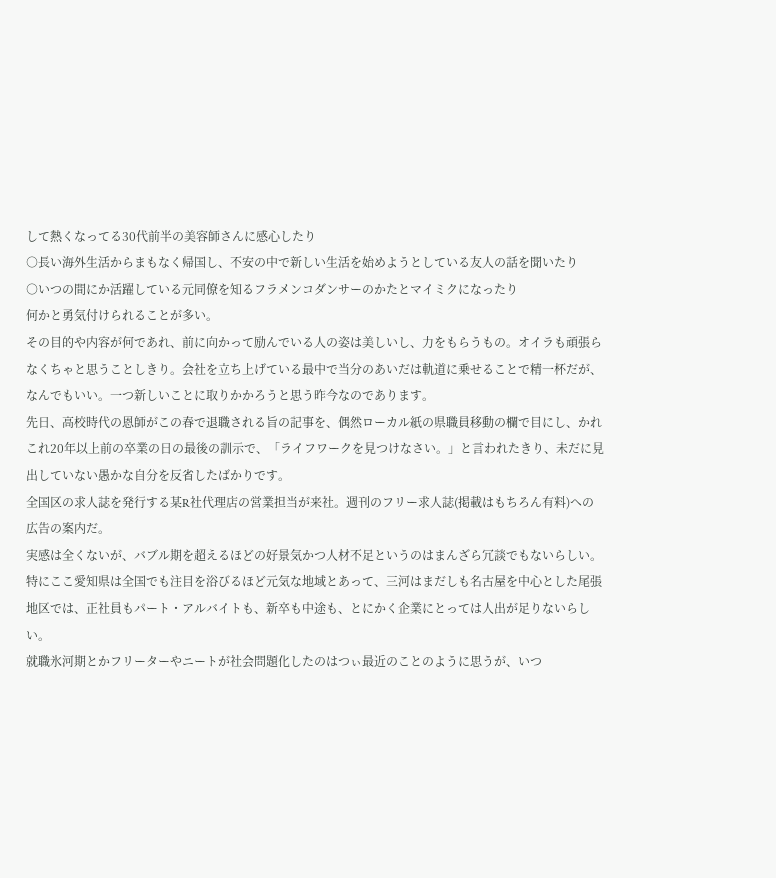して熱くなってる30代前半の美容師さんに感心したり
○長い海外生活からまもなく帰国し、不安の中で新しい生活を始めようとしている友人の話を聞いたり
○いつの間にか活躍している元同僚を知るフラメンコダンサーのかたとマイミクになったり
何かと勇気付けられることが多い。
その目的や内容が何であれ、前に向かって励んでいる人の姿は美しいし、力をもらうもの。オイラも頑張らなくちゃと思うことしきり。会社を立ち上げている最中で当分のあいだは軌道に乗せることで精一杯だが、なんでもいい。一つ新しいことに取りかかろうと思う昨今なのであります。
先日、高校時代の恩師がこの春で退職される旨の記事を、偶然ローカル紙の県職員移動の欄で目にし、かれこれ20年以上前の卒業の日の最後の訓示で、「ライフワークを見つけなさい。」と言われたきり、未だに見出していない愚かな自分を反省したばかりです。
全国区の求人誌を発行する某R社代理店の営業担当が来社。週刊のフリー求人誌(掲載はもちろん有料)への広告の案内だ。
実感は全くないが、バブル期を超えるほどの好景気かつ人材不足というのはまんざら冗談でもないらしい。特にここ愛知県は全国でも注目を浴びるほど元気な地域とあって、三河はまだしも名古屋を中心とした尾張地区では、正社員もパート・アルバイトも、新卒も中途も、とにかく企業にとっては人出が足りないらしい。
就職氷河期とかフリーターやニートが社会問題化したのはつぃ最近のことのように思うが、いつ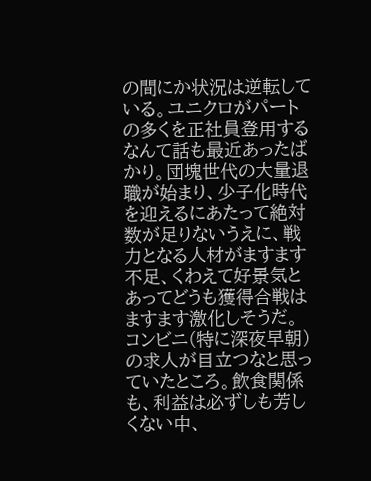の間にか状況は逆転している。ユニクロがパートの多くを正社員登用するなんて話も最近あったばかり。団塊世代の大量退職が始まり、少子化時代を迎えるにあたって絶対数が足りないうえに、戦力となる人材がますます不足、くわえて好景気とあってどうも獲得合戦はますます激化しそうだ。
コンビニ(特に深夜早朝)の求人が目立つなと思っていたところ。飲食関係も、利益は必ずしも芳しくない中、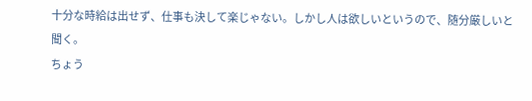十分な時給は出せず、仕事も決して楽じゃない。しかし人は欲しいというので、随分厳しいと聞く。
ちょう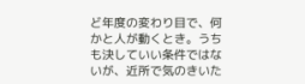ど年度の変わり目で、何かと人が動くとき。うちも決していい条件ではないが、近所で気のきいた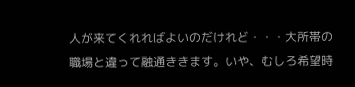人が来てくれればよいのだけれど・・・大所帯の職場と違って融通ききます。いや、むしろ希望時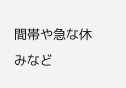間帯や急な休みなど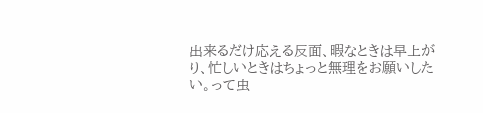出来るだけ応える反面、暇なときは早上がり、忙しいときはちょっと無理をお願いしたい。って虫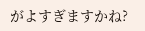がよすぎますかね?